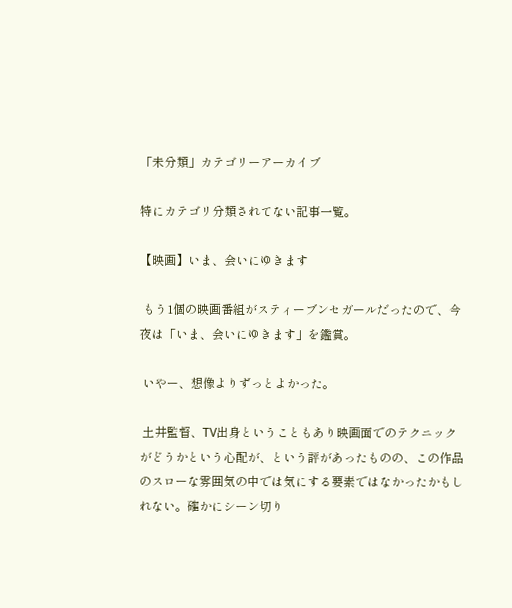「未分類」カテゴリーアーカイブ

特にカテゴリ分類されてない記事一覧。

【映画】いま、会いにゆきます

 もう1個の映画番組がスティーブンセガールだったので、今夜は「いま、会いにゆきます」を鑑賞。

 いやー、想像よりずっとよかった。

 土井監督、TV出身ということもあり映画面でのテクニックがどうかという心配が、という評があったものの、この作品のスローな雰囲気の中では気にする要素ではなかったかもしれない。確かにシーン切り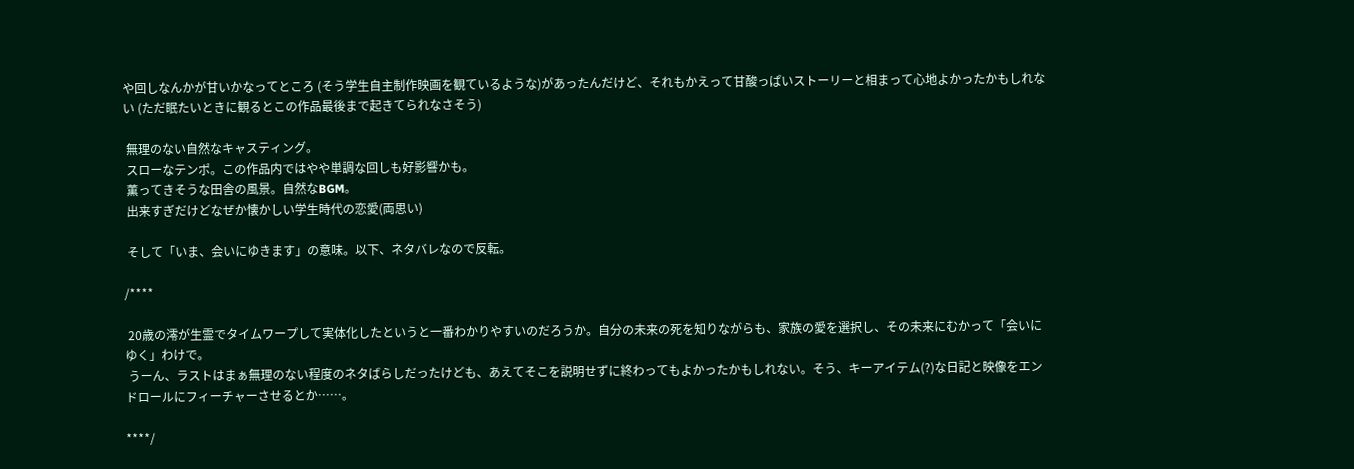や回しなんかが甘いかなってところ (そう学生自主制作映画を観ているような)があったんだけど、それもかえって甘酸っぱいストーリーと相まって心地よかったかもしれない (ただ眠たいときに観るとこの作品最後まで起きてられなさそう)

 無理のない自然なキャスティング。
 スローなテンポ。この作品内ではやや単調な回しも好影響かも。
 薫ってきそうな田舎の風景。自然なBGM。
 出来すぎだけどなぜか懐かしい学生時代の恋愛(両思い)

 そして「いま、会いにゆきます」の意味。以下、ネタバレなので反転。

/****

 20歳の澪が生霊でタイムワープして実体化したというと一番わかりやすいのだろうか。自分の未来の死を知りながらも、家族の愛を選択し、その未来にむかって「会いにゆく」わけで。
 うーん、ラストはまぁ無理のない程度のネタばらしだったけども、あえてそこを説明せずに終わってもよかったかもしれない。そう、キーアイテム(?)な日記と映像をエンドロールにフィーチャーさせるとか……。

****/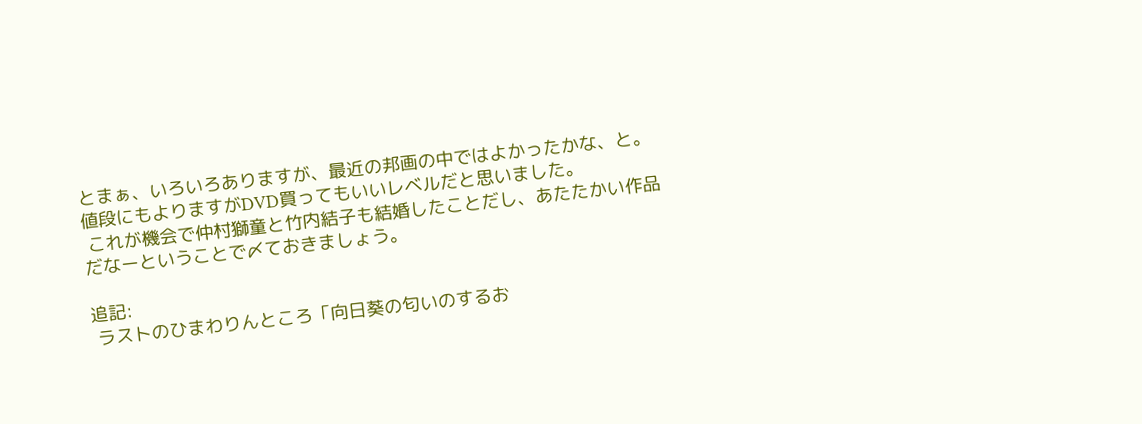とまぁ、いろいろありますが、最近の邦画の中ではよかったかな、と。値段にもよりますがDVD買ってもいいレベルだと思いました。
 これが機会で仲村獅童と竹内結子も結婚したことだし、あたたかい作品だなーということで〆ておきましょう。

追記:
 ラストのひまわりんところ「向日葵の匂いのするお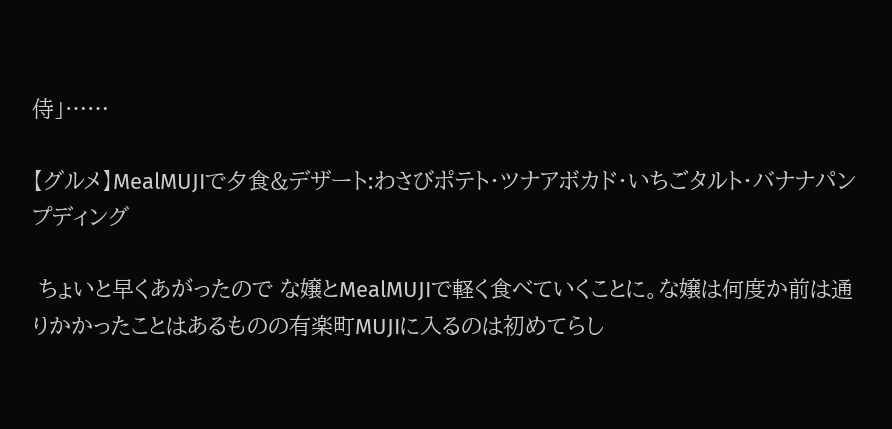侍」……

【グルメ】MealMUJIで夕食&デザート:わさびポテト・ツナアボカド・いちごタルト・バナナパンプディング

 ちょいと早くあがったので な嬢とMealMUJIで軽く食べていくことに。な嬢は何度か前は通りかかったことはあるものの有楽町MUJIに入るのは初めてらし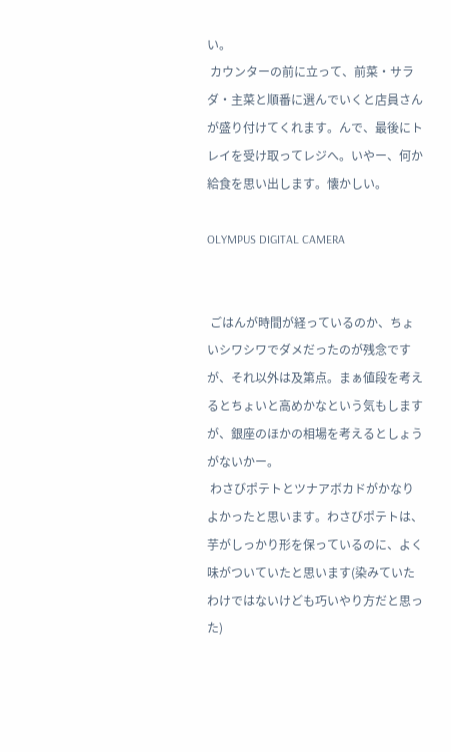い。
 カウンターの前に立って、前菜・サラダ・主菜と順番に選んでいくと店員さんが盛り付けてくれます。んで、最後にトレイを受け取ってレジへ。いやー、何か給食を思い出します。懐かしい。

OLYMPUS DIGITAL CAMERA


 ごはんが時間が経っているのか、ちょいシワシワでダメだったのが残念ですが、それ以外は及第点。まぁ値段を考えるとちょいと高めかなという気もしますが、銀座のほかの相場を考えるとしょうがないかー。
 わさびポテトとツナアボカドがかなりよかったと思います。わさびポテトは、芋がしっかり形を保っているのに、よく味がついていたと思います(染みていたわけではないけども巧いやり方だと思った)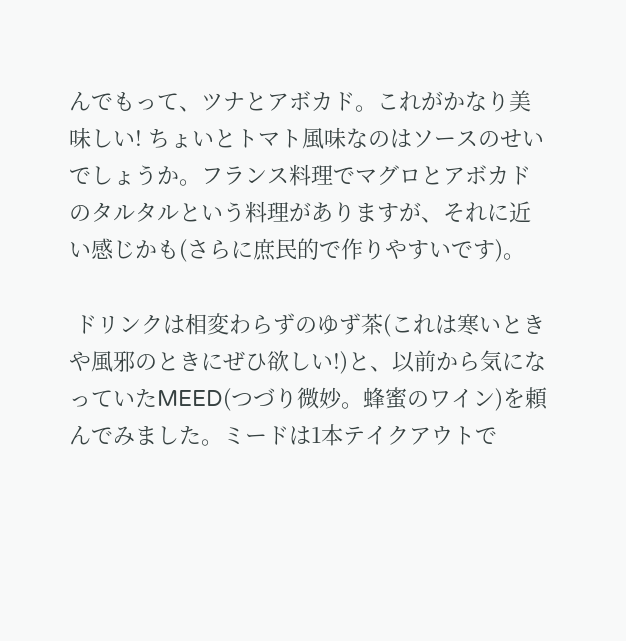んでもって、ツナとアボカド。これがかなり美味しい! ちょいとトマト風味なのはソースのせいでしょうか。フランス料理でマグロとアボカドのタルタルという料理がありますが、それに近い感じかも(さらに庶民的で作りやすいです)。

 ドリンクは相変わらずのゆず茶(これは寒いときや風邪のときにぜひ欲しい!)と、以前から気になっていたMEED(つづり微妙。蜂蜜のワイン)を頼んでみました。ミードは1本テイクアウトで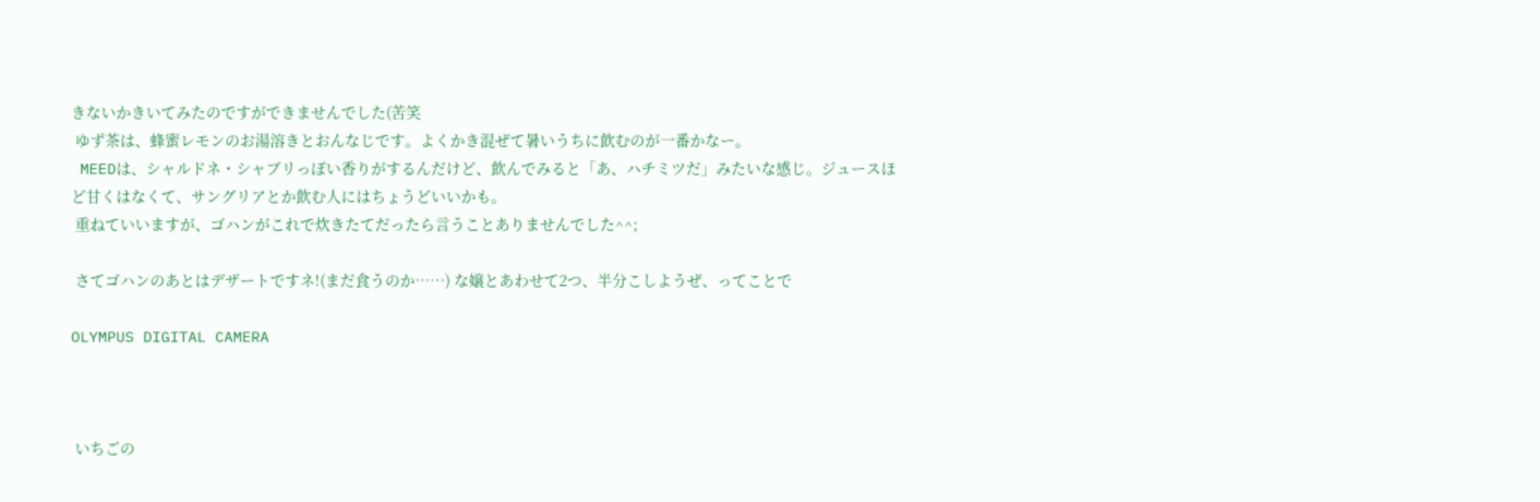きないかきいてみたのですができませんでした(苦笑
 ゆず茶は、蜂蜜レモンのお湯溶きとおんなじです。よくかき混ぜて暑いうちに飲むのが一番かなー。
 MEEDは、シャルドネ・シャブリっぽい香りがするんだけど、飲んでみると「あ、ハチミツだ」みたいな感じ。ジュースほど甘くはなくて、サングリアとか飲む人にはちょうどいいかも。
 重ねていいますが、ゴハンがこれで炊きたてだったら言うことありませんでした^^;

 さてゴハンのあとはデザートですネ!(まだ食うのか……) な嬢とあわせて2つ、半分こしようぜ、ってことで

OLYMPUS DIGITAL CAMERA



 いちごの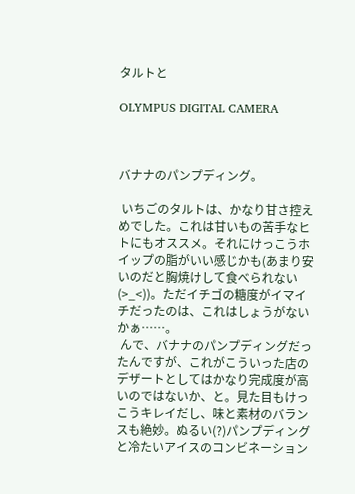タルトと

OLYMPUS DIGITAL CAMERA



バナナのパンプディング。

 いちごのタルトは、かなり甘さ控えめでした。これは甘いもの苦手なヒトにもオススメ。それにけっこうホイップの脂がいい感じかも(あまり安いのだと胸焼けして食べられない(>_<))。ただイチゴの糖度がイマイチだったのは、これはしょうがないかぁ……。
 んで、バナナのパンプディングだったんですが、これがこういった店のデザートとしてはかなり完成度が高いのではないか、と。見た目もけっこうキレイだし、味と素材のバランスも絶妙。ぬるい(?)パンプディングと冷たいアイスのコンビネーション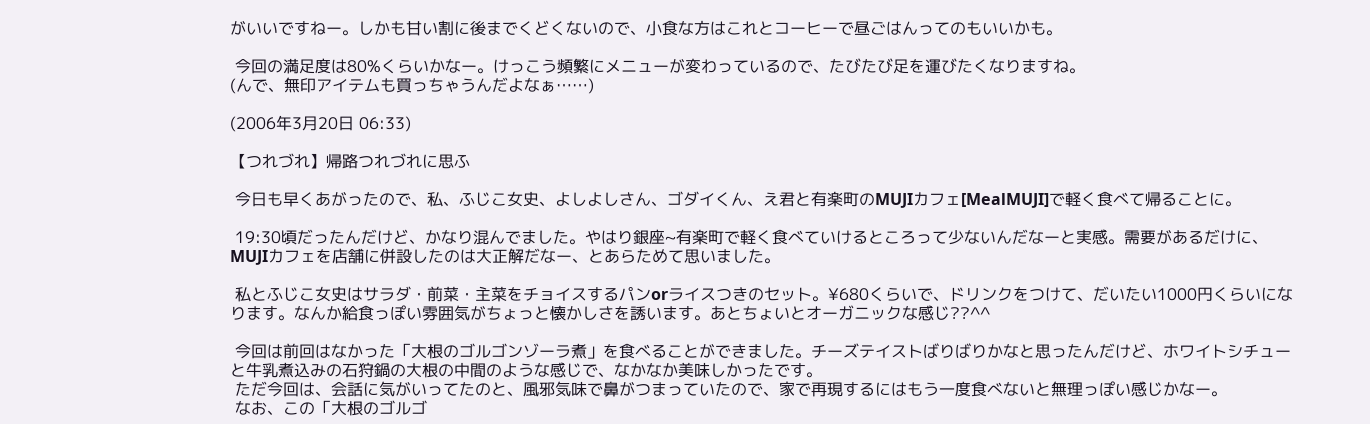がいいですねー。しかも甘い割に後までくどくないので、小食な方はこれとコーヒーで昼ごはんってのもいいかも。

 今回の満足度は80%くらいかなー。けっこう頻繁にメニューが変わっているので、たびたび足を運びたくなりますね。
(んで、無印アイテムも買っちゃうんだよなぁ……)

(2006年3月20日 06:33)

【つれづれ】帰路つれづれに思ふ

 今日も早くあがったので、私、ふじこ女史、よしよしさん、ゴダイくん、え君と有楽町のMUJIカフェ[MealMUJI]で軽く食べて帰ることに。

 19:30頃だったんだけど、かなり混んでました。やはり銀座~有楽町で軽く食べていけるところって少ないんだなーと実感。需要があるだけに、MUJIカフェを店舗に併設したのは大正解だなー、とあらためて思いました。

 私とふじこ女史はサラダ・前菜・主菜をチョイスするパンorライスつきのセット。¥680くらいで、ドリンクをつけて、だいたい1000円くらいになります。なんか給食っぽい雰囲気がちょっと懐かしさを誘います。あとちょいとオーガニックな感じ??^^

 今回は前回はなかった「大根のゴルゴンゾーラ煮」を食べることができました。チーズテイストばりばりかなと思ったんだけど、ホワイトシチューと牛乳煮込みの石狩鍋の大根の中間のような感じで、なかなか美味しかったです。
 ただ今回は、会話に気がいってたのと、風邪気味で鼻がつまっていたので、家で再現するにはもう一度食べないと無理っぽい感じかなー。
 なお、この「大根のゴルゴ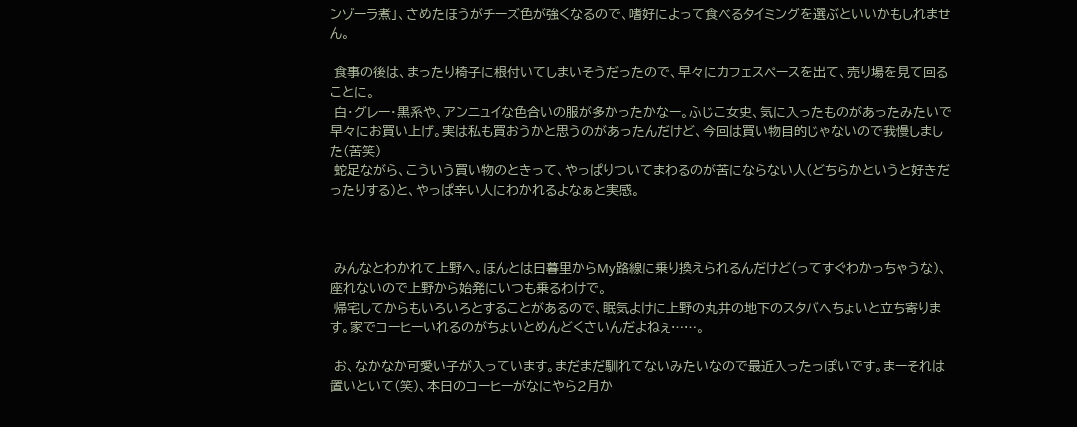ンゾーラ煮」、さめたほうがチーズ色が強くなるので、嗜好によって食べるタイミングを選ぶといいかもしれません。

 食事の後は、まったり椅子に根付いてしまいそうだったので、早々にカフェスペースを出て、売り場を見て回ることに。
 白・グレー・黒系や、アンニュイな色合いの服が多かったかなー。ふじこ女史、気に入ったものがあったみたいで早々にお買い上げ。実は私も買おうかと思うのがあったんだけど、今回は買い物目的じゃないので我慢しました(苦笑)
 蛇足ながら、こういう買い物のときって、やっぱりついてまわるのが苦にならない人(どちらかというと好きだったりする)と、やっぱ辛い人にわかれるよなぁと実感。



 みんなとわかれて上野へ。ほんとは日暮里からMy路線に乗り換えられるんだけど(ってすぐわかっちゃうな)、座れないので上野から始発にいつも乗るわけで。
 帰宅してからもいろいろとすることがあるので、眠気よけに上野の丸井の地下のスタバへちょいと立ち寄ります。家でコーヒーいれるのがちょいとめんどくさいんだよねぇ……。

 お、なかなか可愛い子が入っています。まだまだ馴れてないみたいなので最近入ったっぽいです。まーそれは置いといて(笑)、本日のコーヒーがなにやら2月か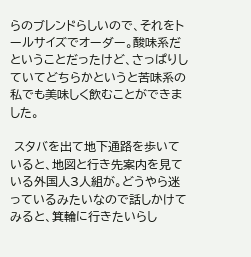らのブレンドらしいので、それをトールサイズでオーダー。酸味系だということだったけど、さっぱりしていてどちらかというと苦味系の私でも美味しく飲むことができました。

 スタバを出て地下通路を歩いていると、地図と行き先案内を見ている外国人3人組が。どうやら迷っているみたいなので話しかけてみると、箕輪に行きたいらし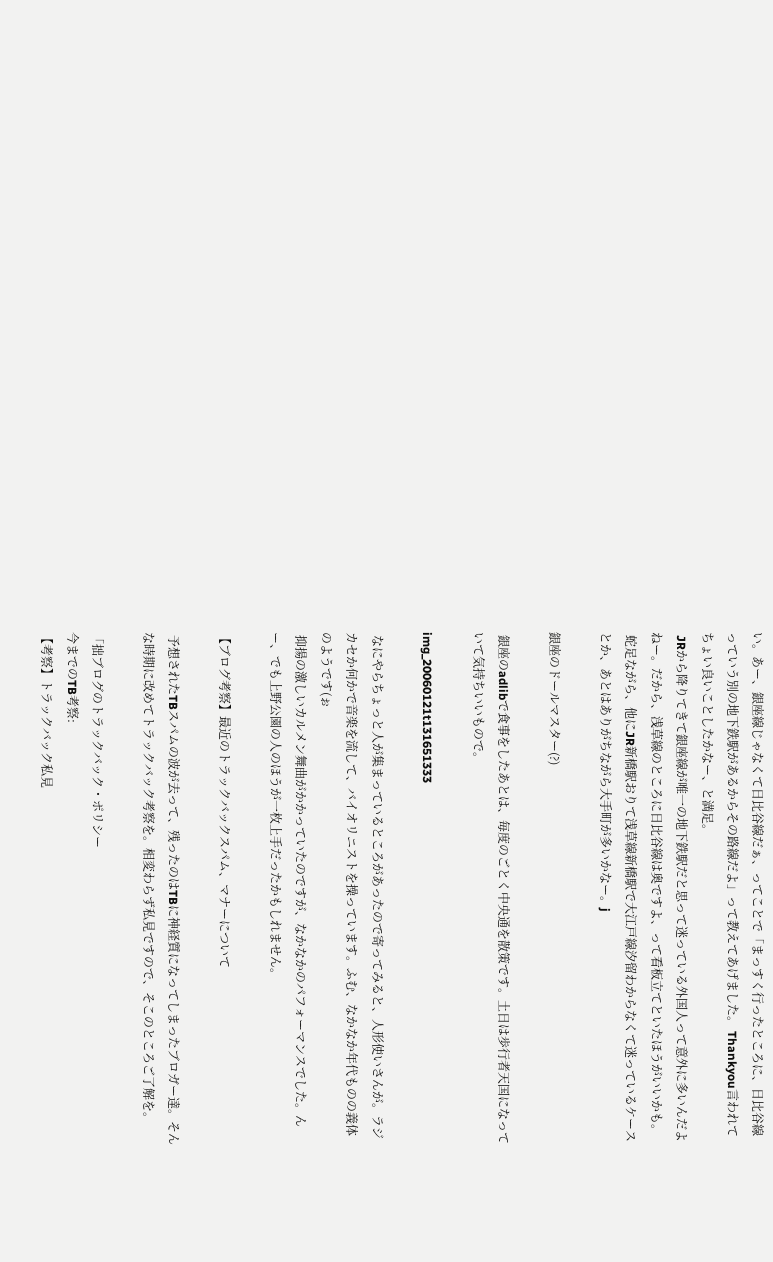い。あー、銀座線じゃなくて日比谷線だぁ、ってことで「まっすく行ったところに、日比谷線っていう別の地下鉄駅があるからその路線だよ」って教えてあげました。 Thankyou言われてちょい良いことしたかなー、と満足。
 JRから降りてきて銀座線が唯一の地下鉄駅だと思って迷っている外国人って意外に多いんだよねー。だから、浅草線のところに日比谷線は奥ですよ、って看板立てといたほうがいいかも。
 蛇足ながら、他にJR新橋駅おりて浅草線新橋駅で大江戸線汐留わからなくて迷っているケースとか、あとはありがちながら大手町が多いかなー。j

銀座のドールマスター(?)

 銀座のadlibで食事をしたあとは、毎度のごとく中央通を散策です。土日は歩行者天国になっていて気持ちいいもので。

img_20060121t131651333

 なにやらちょっと人が集まっているところがあったので寄ってみると、人形使いさんが。ラジカセか何かで音楽を流して、バイオリニストを操っています。ふむ、なかなか年代ものの義体のようです(ぉ
 抑揚の激しいカルメン舞曲がかかっていたのですが、なかなかのパフォーマンスでした。んー、でも上野公園の人のほうが一枚上手だったかもしれません。

【ブログ考察】最近のトラックバックスパム、マナーについて

 予想されたTBスパムの波が去って、残ったのはTBに神経質になってしまったブロガー達。そんな時期に改めてトラックバック考察を。相変わらず私見ですので、そこのところご了解を。

「拙ブログのトラックバック・ポリシー
今までのTB考察:
【考察】トラックバック私見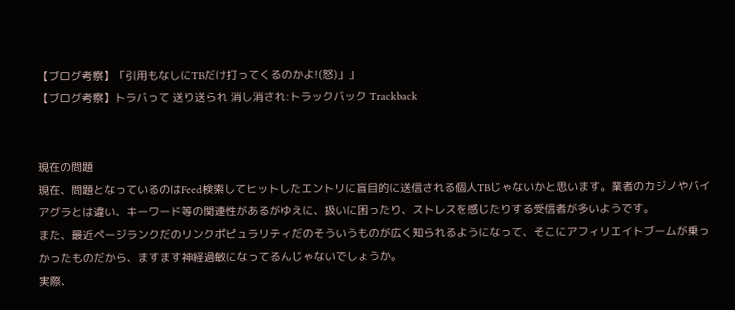【ブログ考察】「引用もなしにTBだけ打ってくるのかよ!(怒)」」
【ブログ考察】トラバって 送り送られ 消し消され:トラックバック Trackback


現在の問題
現在、問題となっているのはFeed検索してヒットしたエントリに盲目的に送信される個人TBじゃないかと思います。業者のカジノやバイアグラとは違い、キーワード等の関連性があるがゆえに、扱いに困ったり、ストレスを感じたりする受信者が多いようです。
また、最近ページランクだのリンクポピュラリティだのそういうものが広く知られるようになって、そこにアフィリエイトブームが乗っかったものだから、ますます神経過敏になってるんじゃないでしょうか。
実際、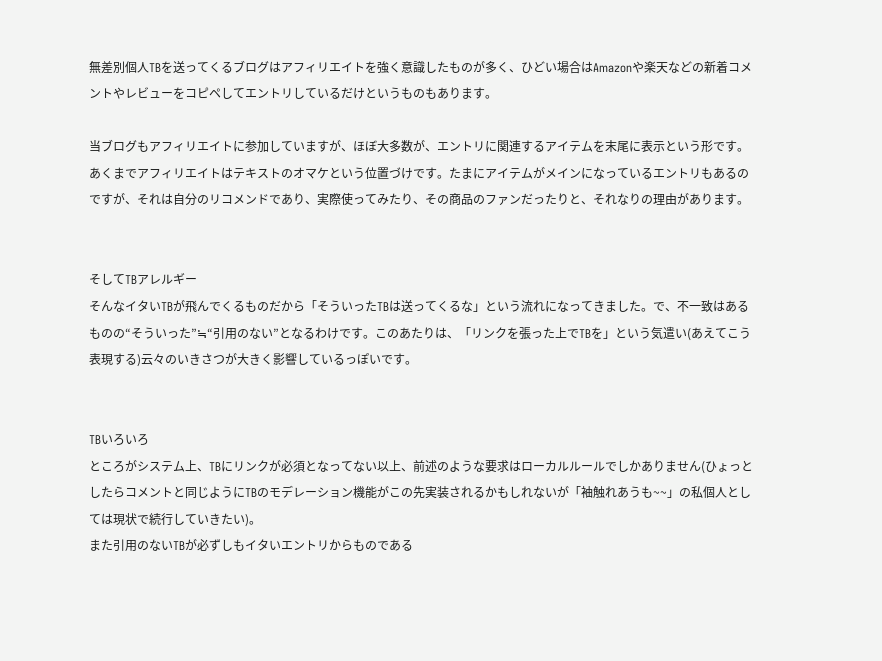無差別個人TBを送ってくるブログはアフィリエイトを強く意識したものが多く、ひどい場合はAmazonや楽天などの新着コメントやレビューをコピペしてエントリしているだけというものもあります。

当ブログもアフィリエイトに参加していますが、ほぼ大多数が、エントリに関連するアイテムを末尾に表示という形です。あくまでアフィリエイトはテキストのオマケという位置づけです。たまにアイテムがメインになっているエントリもあるのですが、それは自分のリコメンドであり、実際使ってみたり、その商品のファンだったりと、それなりの理由があります。


そしてTBアレルギー
そんなイタいTBが飛んでくるものだから「そういったTBは送ってくるな」という流れになってきました。で、不一致はあるものの“そういった”≒“引用のない”となるわけです。このあたりは、「リンクを張った上でTBを」という気遣い(あえてこう表現する)云々のいきさつが大きく影響しているっぽいです。


TBいろいろ
ところがシステム上、TBにリンクが必須となってない以上、前述のような要求はローカルルールでしかありません(ひょっとしたらコメントと同じようにTBのモデレーション機能がこの先実装されるかもしれないが「袖触れあうも~~」の私個人としては現状で続行していきたい)。
また引用のないTBが必ずしもイタいエントリからものである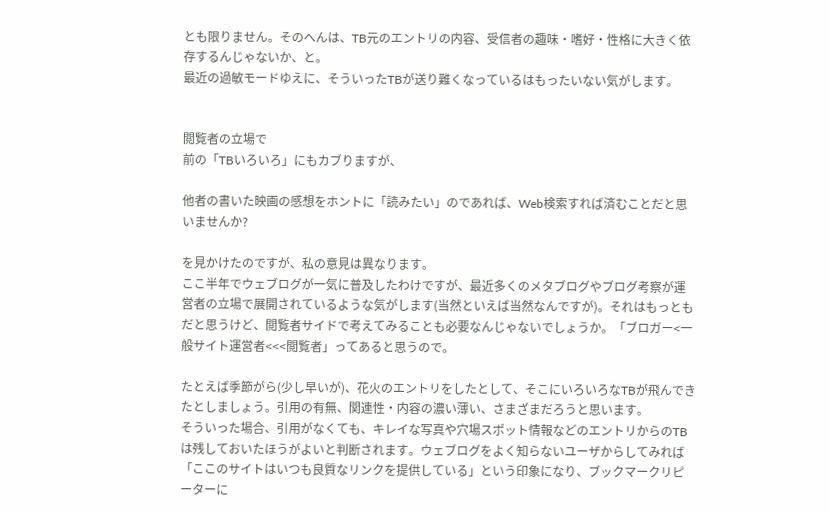とも限りません。そのへんは、TB元のエントリの内容、受信者の趣味・嗜好・性格に大きく依存するんじゃないか、と。
最近の過敏モードゆえに、そういったTBが送り難くなっているはもったいない気がします。


閲覧者の立場で
前の「TBいろいろ」にもカブりますが、

他者の書いた映画の感想をホントに「読みたい」のであれば、Web検索すれば済むことだと思いませんか?

を見かけたのですが、私の意見は異なります。
ここ半年でウェブログが一気に普及したわけですが、最近多くのメタブログやブログ考察が運営者の立場で展開されているような気がします(当然といえば当然なんですが)。それはもっともだと思うけど、閲覧者サイドで考えてみることも必要なんじゃないでしょうか。「ブロガー<一般サイト運営者<<<閲覧者」ってあると思うので。

たとえば季節がら(少し早いが)、花火のエントリをしたとして、そこにいろいろなTBが飛んできたとしましょう。引用の有無、関連性・内容の濃い薄い、さまざまだろうと思います。
そういった場合、引用がなくても、キレイな写真や穴場スポット情報などのエントリからのTBは残しておいたほうがよいと判断されます。ウェブログをよく知らないユーザからしてみれば「ここのサイトはいつも良質なリンクを提供している」という印象になり、ブックマークリピーターに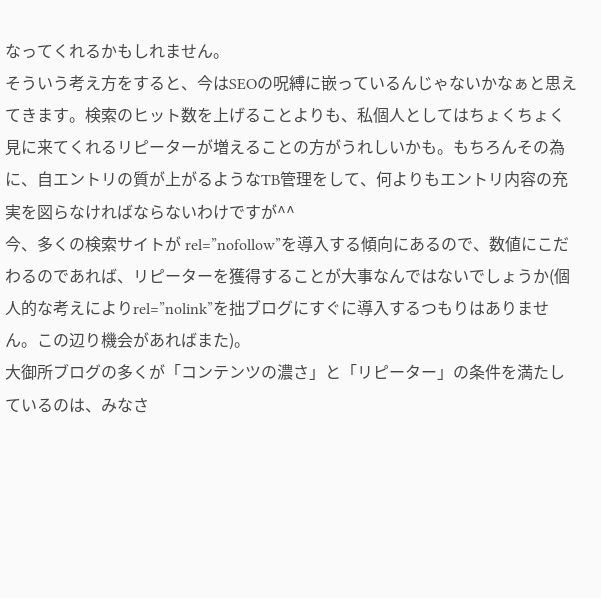なってくれるかもしれません。
そういう考え方をすると、今はSEOの呪縛に嵌っているんじゃないかなぁと思えてきます。検索のヒット数を上げることよりも、私個人としてはちょくちょく見に来てくれるリピーターが増えることの方がうれしいかも。もちろんその為に、自エントリの質が上がるようなTB管理をして、何よりもエントリ内容の充実を図らなければならないわけですが^^
今、多くの検索サイトが rel=”nofollow”を導入する傾向にあるので、数値にこだわるのであれば、リピーターを獲得することが大事なんではないでしょうか(個人的な考えによりrel=”nolink”を拙ブログにすぐに導入するつもりはありません。この辺り機会があればまた)。
大御所ブログの多くが「コンテンツの濃さ」と「リピーター」の条件を満たしているのは、みなさ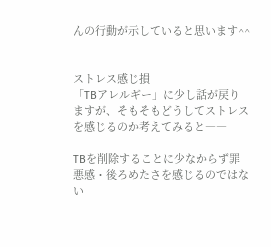んの行動が示していると思います^^


ストレス感じ損
「TBアレルギー」に少し話が戻りますが、そもそもどうしてストレスを感じるのか考えてみると――

TBを削除することに少なからず罪悪感・後ろめたさを感じるのではない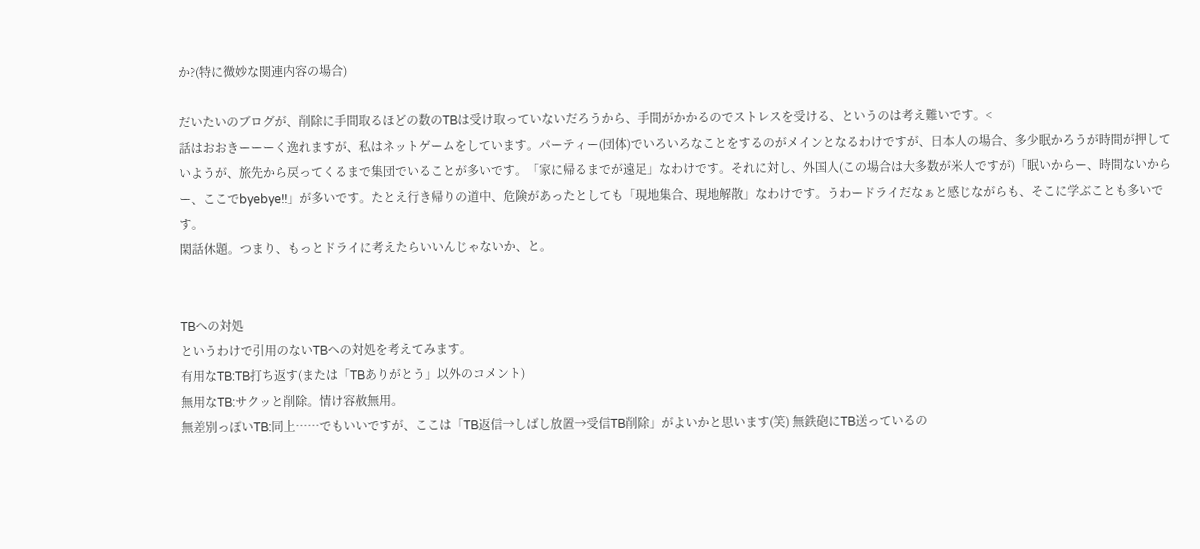か?(特に微妙な関連内容の場合)

だいたいのブログが、削除に手間取るほどの数のTBは受け取っていないだろうから、手間がかかるのでストレスを受ける、というのは考え難いです。<
話はおおきーーーく逸れますが、私はネットゲームをしています。パーティー(団体)でいろいろなことをするのがメインとなるわけですが、日本人の場合、多少眠かろうが時間が押していようが、旅先から戻ってくるまで集団でいることが多いです。「家に帰るまでが遠足」なわけです。それに対し、外国人(この場合は大多数が米人ですが)「眠いからー、時間ないからー、ここでbyebye!!」が多いです。たとえ行き帰りの道中、危険があったとしても「現地集合、現地解散」なわけです。うわードライだなぁと感じながらも、そこに学ぶことも多いです。
閑話休題。つまり、もっとドライに考えたらいいんじゃないか、と。


TBへの対処
というわけで引用のないTBへの対処を考えてみます。
有用なTB:TB打ち返す(または「TBありがとう」以外のコメント)
無用なTB:サクッと削除。情け容赦無用。
無差別っぽいTB:同上……でもいいですが、ここは「TB返信→しばし放置→受信TB削除」がよいかと思います(笑) 無鉄砲にTB送っているの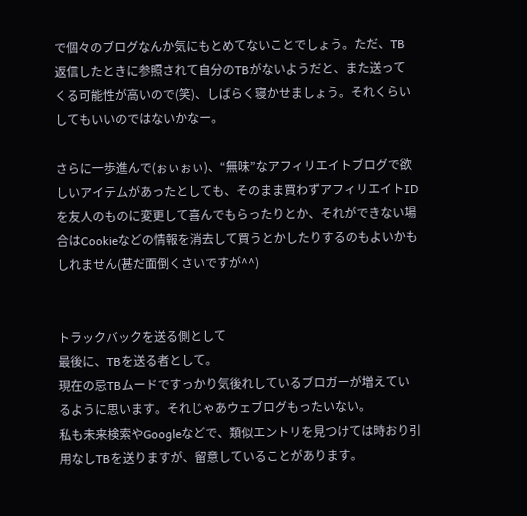で個々のブログなんか気にもとめてないことでしょう。ただ、TB返信したときに参照されて自分のTBがないようだと、また送ってくる可能性が高いので(笑)、しばらく寝かせましょう。それくらいしてもいいのではないかなー。

さらに一歩進んで(ぉぃぉぃ)、“無味”なアフィリエイトブログで欲しいアイテムがあったとしても、そのまま買わずアフィリエイトIDを友人のものに変更して喜んでもらったりとか、それができない場合はCookieなどの情報を消去して買うとかしたりするのもよいかもしれません(甚だ面倒くさいですが^^)


トラックバックを送る側として
最後に、TBを送る者として。
現在の忌TBムードですっかり気後れしているブロガーが増えているように思います。それじゃあウェブログもったいない。
私も未来検索やGoogleなどで、類似エントリを見つけては時おり引用なしTBを送りますが、留意していることがあります。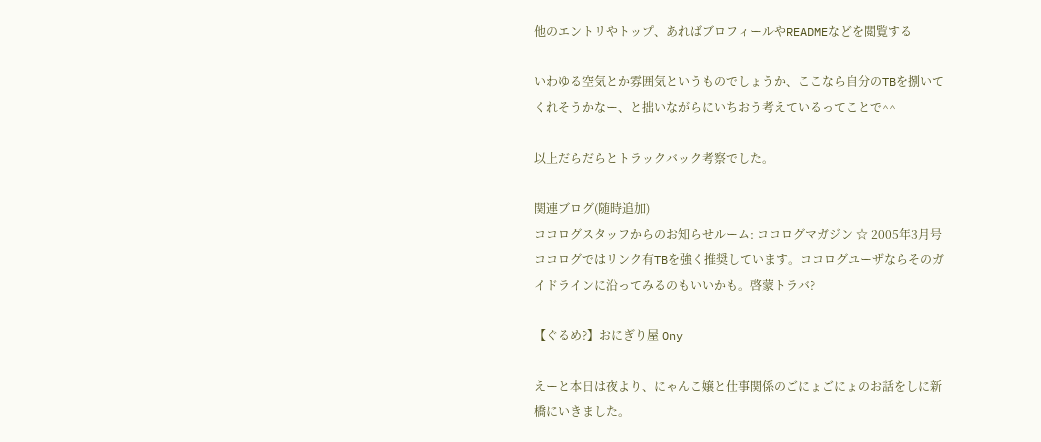他のエントリやトップ、あればブロフィールやREADMEなどを閲覧する

いわゆる空気とか雰囲気というものでしょうか、ここなら自分のTBを捌いてくれそうかなー、と拙いながらにいちおう考えているってことで^^

以上だらだらとトラックバック考察でした。

関連ブログ(随時追加)
ココログスタッフからのお知らせルーム: ココログマガジン ☆ 2005年3月号
ココログではリンク有TBを強く推奨しています。ココログユーザならそのガイドラインに沿ってみるのもいいかも。啓蒙トラバ?

【ぐるめ?】おにぎり屋 Ony

えーと本日は夜より、にゃんこ嬢と仕事関係のごにょごにょのお話をしに新橋にいきました。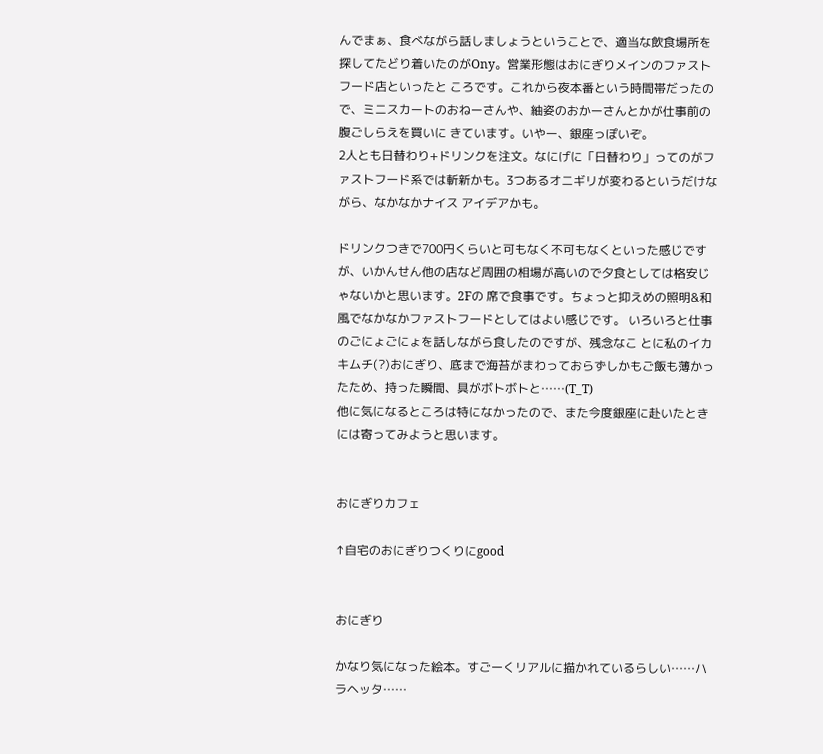んでまぁ、食べながら話しましょうということで、適当な飲食場所を探してたどり着いたのがOny。営業形態はおにぎりメインのファストフード店といったと ころです。これから夜本番という時間帯だったので、ミニスカートのおねーさんや、紬姿のおかーさんとかが仕事前の腹ごしらえを買いに きています。いやー、銀座っぽいぞ。
2人とも日替わり+ドリンクを注文。なにげに「日替わり」ってのがファストフード系では斬新かも。3つあるオニギリが変わるというだけながら、なかなかナイス アイデアかも。

ドリンクつきで700円くらいと可もなく不可もなくといった感じですが、いかんせん他の店など周囲の相場が高いので夕食としては格安じゃないかと思います。2Fの 席で食事です。ちょっと抑えめの照明&和風でなかなかファストフードとしてはよい感じです。 いろいろと仕事のごにょごにょを話しながら食したのですが、残念なこ とに私のイカキムチ(?)おにぎり、底まで海苔がまわっておらずしかもご飯も薄かったため、持った瞬間、具がボトボトと……(T_T)
他に気になるところは特になかったので、また今度銀座に赴いたときには寄ってみようと思います。


おにぎりカフェ

↑自宅のおにぎりつくりにgood


おにぎり

かなり気になった絵本。すごーくリアルに描かれているらしい……ハラヘッタ……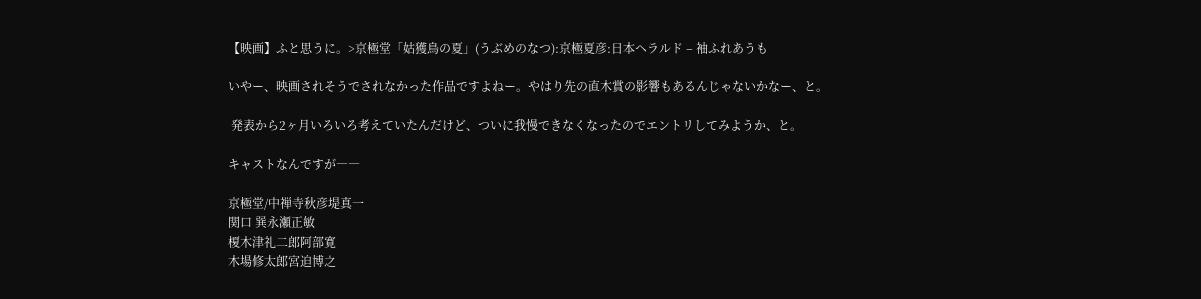【映画】ふと思うに。>京極堂「姑獲鳥の夏」(うぶめのなつ):京極夏彦:日本ヘラルド – 袖ふれあうも

いやー、映画されそうでされなかった作品ですよねー。やはり先の直木賞の影響もあるんじゃないかなー、と。

 発表から2ヶ月いろいろ考えていたんだけど、ついに我慢できなくなったのでエントリしてみようか、と。

キャストなんですが――

京極堂/中禅寺秋彦堤真一
関口 巽永瀬正敏
榎木津礼二郎阿部寛
木場修太郎宮迫博之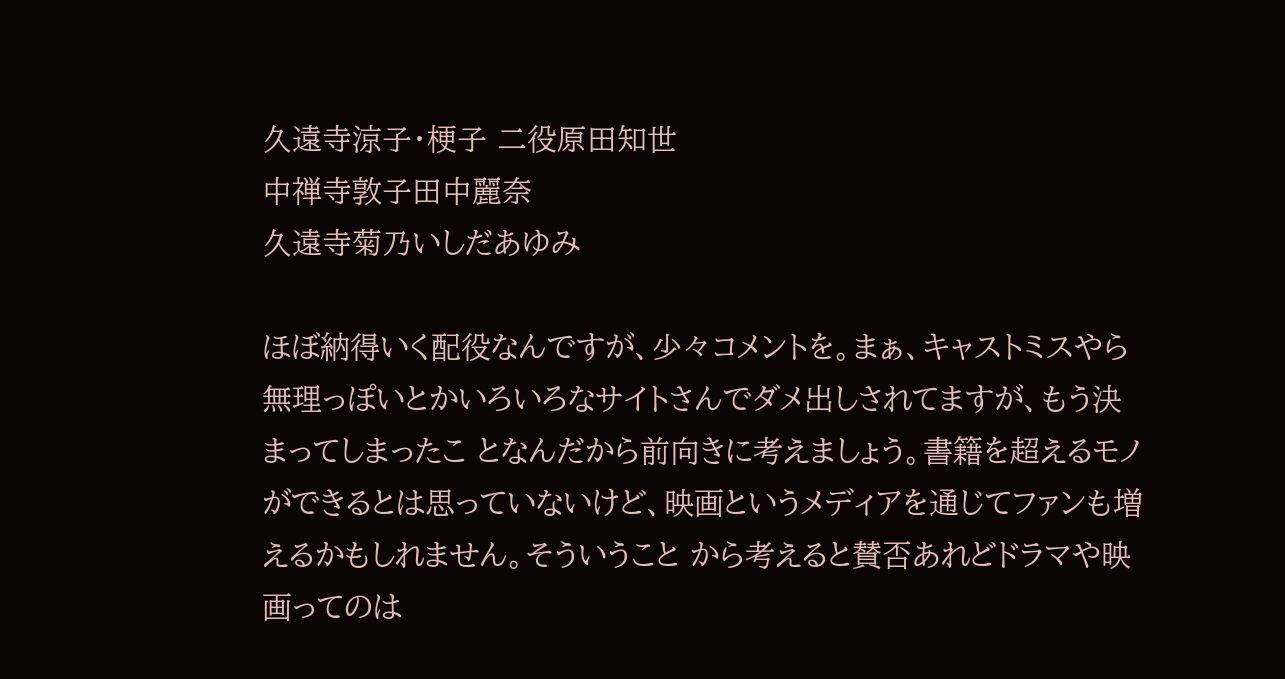久遠寺涼子・梗子 二役原田知世
中禅寺敦子田中麗奈
久遠寺菊乃いしだあゆみ

ほぼ納得いく配役なんですが、少々コメントを。まぁ、キャストミスやら無理っぽいとかいろいろなサイトさんでダメ出しされてますが、もう決まってしまったこ となんだから前向きに考えましょう。書籍を超えるモノができるとは思っていないけど、映画というメディアを通じてファンも増えるかもしれません。そういうこと から考えると賛否あれどドラマや映画ってのは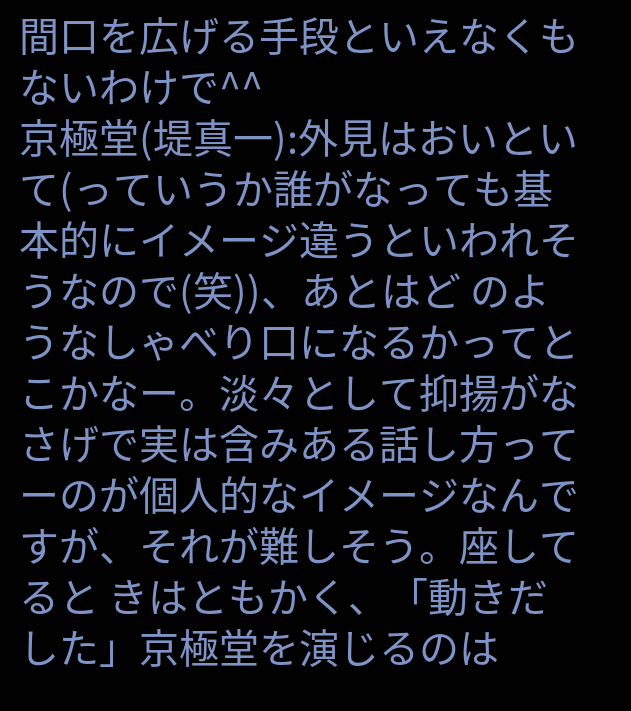間口を広げる手段といえなくもないわけで^^
京極堂(堤真一):外見はおいといて(っていうか誰がなっても基本的にイメージ違うといわれそうなので(笑))、あとはど のようなしゃべり口になるかってとこかなー。淡々として抑揚がなさげで実は含みある話し方ってーのが個人的なイメージなんですが、それが難しそう。座してると きはともかく、「動きだした」京極堂を演じるのは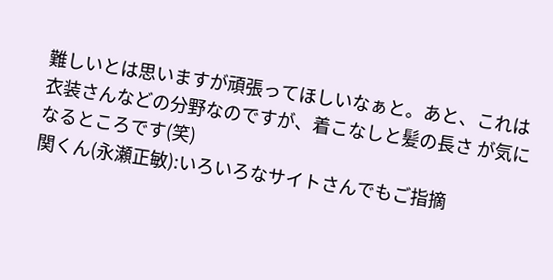難しいとは思いますが頑張ってほしいなぁと。あと、これは衣装さんなどの分野なのですが、着こなしと髪の長さ が気になるところです(笑)
関くん(永瀬正敏):いろいろなサイトさんでもご指摘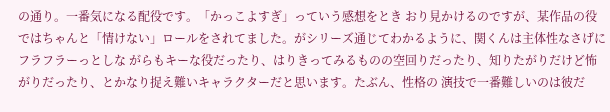の通り。一番気になる配役です。「かっこよすぎ」っていう感想をとき おり見かけるのですが、某作品の役ではちゃんと「情けない」ロールをされてました。がシリーズ通じてわかるように、関くんは主体性なさげにフラフラーっとしな がらもキーな役だったり、はりきってみるものの空回りだったり、知りたがりだけど怖がりだったり、とかなり捉え難いキャラクターだと思います。たぶん、性格の 演技で一番難しいのは彼だ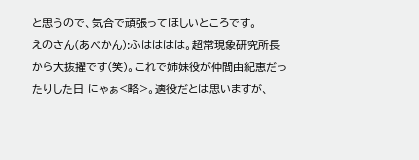と思うので、気合で頑張ってほしいところです。
えのさん(あべかん):ふはははは。超常現象研究所長から大抜擢です(笑)。これで姉妹役が仲間由紀恵だったりした日 にゃぁ<略>。適役だとは思いますが、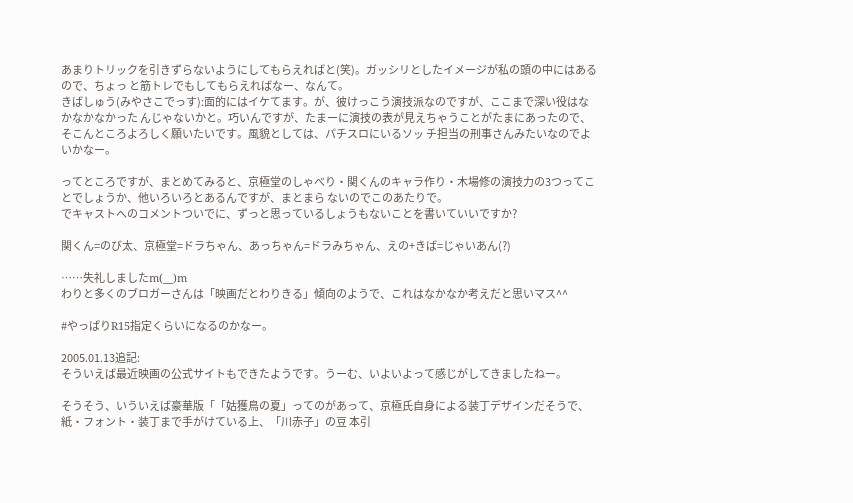あまりトリックを引きずらないようにしてもらえればと(笑)。ガッシリとしたイメージが私の頭の中にはあるので、ちょっ と筋トレでもしてもらえればなー、なんて。
きばしゅう(みやさこでっす):面的にはイケてます。が、彼けっこう演技派なのですが、ここまで深い役はなかなかなかった んじゃないかと。巧いんですが、たまーに演技の表が見えちゃうことがたまにあったので、そこんところよろしく願いたいです。風貌としては、パチスロにいるソッ チ担当の刑事さんみたいなのでよいかなー。

ってところですが、まとめてみると、京極堂のしゃべり・関くんのキャラ作り・木場修の演技力の3つってことでしょうか、他いろいろとあるんですが、まとまら ないのでこのあたりで。
でキャストへのコメントついでに、ずっと思っているしょうもないことを書いていいですか?

関くん=のび太、京極堂=ドラちゃん、あっちゃん=ドラみちゃん、えの+きば=じゃいあん(?)

……失礼しましたm(__)m
わりと多くのブロガーさんは「映画だとわりきる」傾向のようで、これはなかなか考えだと思いマス^^

#やっぱりR15指定くらいになるのかなー。

2005.01.13追記:
そういえば最近映画の公式サイトもできたようです。うーむ、いよいよって感じがしてきましたねー。

そうそう、いういえば豪華版「「姑獲鳥の夏」ってのがあって、京極氏自身による装丁デザインだそうで、紙・フォント・装丁まで手がけている上、「川赤子」の豆 本引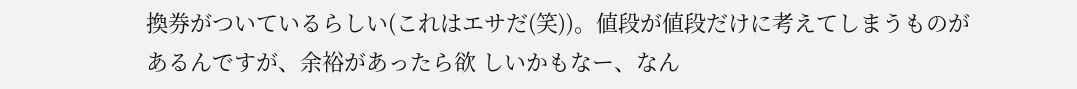換券がついているらしい(これはエサだ(笑))。値段が値段だけに考えてしまうものがあるんですが、余裕があったら欲 しいかもなー、なん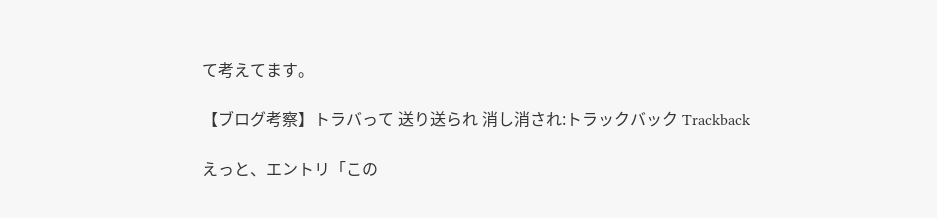て考えてます。

【ブログ考察】トラバって 送り送られ 消し消され:トラックバック Trackback

えっと、エントリ「この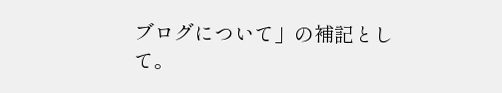ブログについて」の補記として。